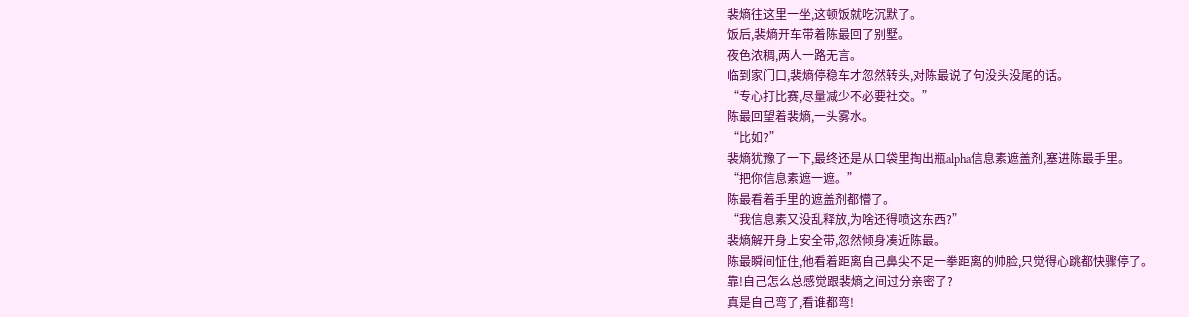裴熵往这里一坐,这顿饭就吃沉默了。
饭后,裴熵开车带着陈最回了别墅。
夜色浓稠,两人一路无言。
临到家门口,裴熵停稳车才忽然转头,对陈最说了句没头没尾的话。
“专心打比赛,尽量减少不必要社交。”
陈最回望着裴熵,一头雾水。
“比如?”
裴熵犹豫了一下,最终还是从口袋里掏出瓶alpha信息素遮盖剂,塞进陈最手里。
“把你信息素遮一遮。”
陈最看着手里的遮盖剂都懵了。
“我信息素又没乱释放,为啥还得喷这东西?”
裴熵解开身上安全带,忽然倾身凑近陈最。
陈最瞬间怔住,他看着距离自己鼻尖不足一拳距离的帅脸,只觉得心跳都快骤停了。
靠!自己怎么总感觉跟裴熵之间过分亲密了?
真是自己弯了,看谁都弯!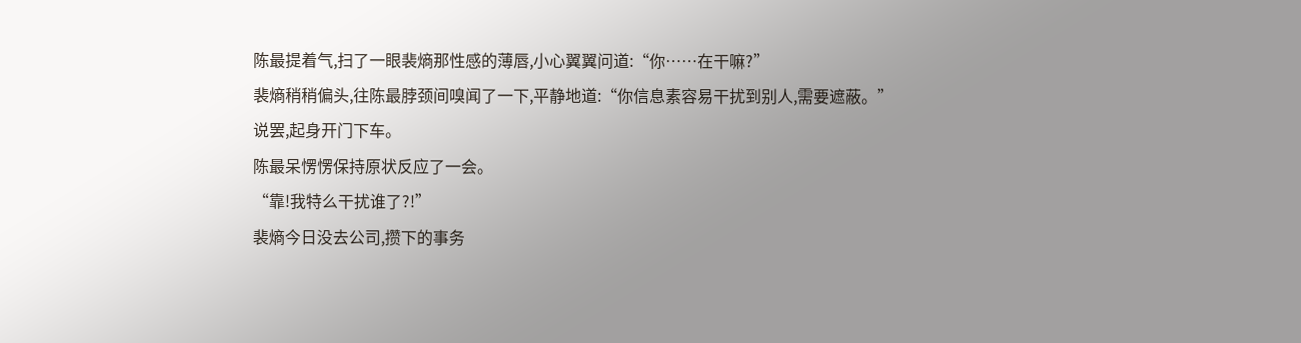陈最提着气,扫了一眼裴熵那性感的薄唇,小心翼翼问道:“你……在干嘛?”
裴熵稍稍偏头,往陈最脖颈间嗅闻了一下,平静地道:“你信息素容易干扰到别人,需要遮蔽。”
说罢,起身开门下车。
陈最呆愣愣保持原状反应了一会。
“靠!我特么干扰谁了?!”
裴熵今日没去公司,攒下的事务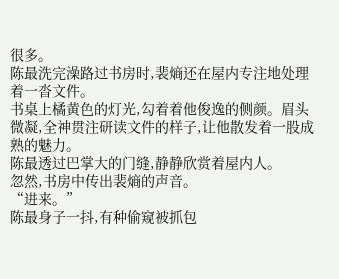很多。
陈最洗完澡路过书房时,裴熵还在屋内专注地处理着一沓文件。
书桌上橘黄色的灯光,勾着着他俊逸的侧颜。眉头微凝,全神贯注研读文件的样子,让他散发着一股成熟的魅力。
陈最透过巴掌大的门缝,静静欣赏着屋内人。
忽然,书房中传出裴熵的声音。
“进来。”
陈最身子一抖,有种偷窥被抓包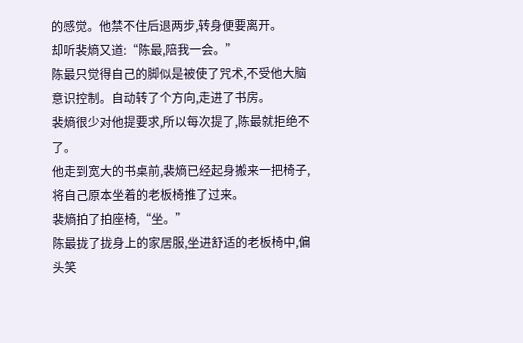的感觉。他禁不住后退两步,转身便要离开。
却听裴熵又道:“陈最,陪我一会。”
陈最只觉得自己的脚似是被使了咒术,不受他大脑意识控制。自动转了个方向,走进了书房。
裴熵很少对他提要求,所以每次提了,陈最就拒绝不了。
他走到宽大的书桌前,裴熵已经起身搬来一把椅子,将自己原本坐着的老板椅推了过来。
裴熵拍了拍座椅,“坐。”
陈最拢了拢身上的家居服,坐进舒适的老板椅中,偏头笑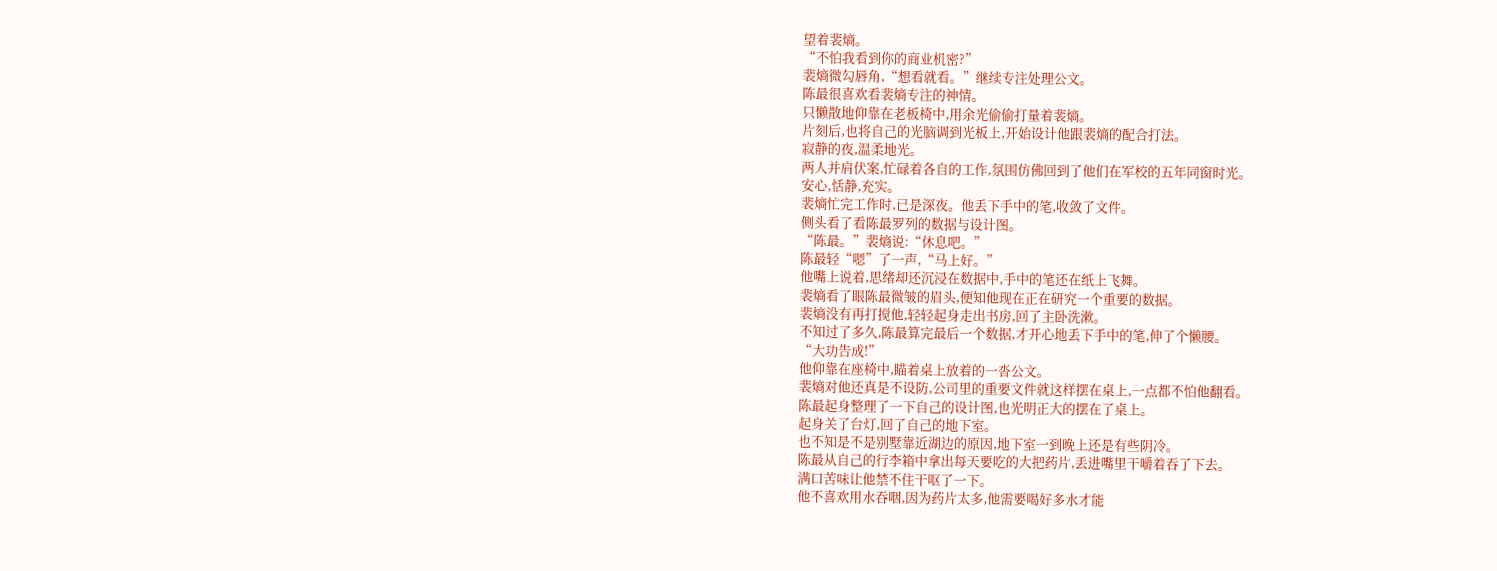望着裴熵。
“不怕我看到你的商业机密?”
裴熵微勾唇角,“想看就看。”继续专注处理公文。
陈最很喜欢看裴熵专注的神情。
只懒散地仰靠在老板椅中,用余光偷偷打量着裴熵。
片刻后,也将自己的光脑调到光板上,开始设计他跟裴熵的配合打法。
寂静的夜,温柔地光。
两人并肩伏案,忙碌着各自的工作,氛围仿佛回到了他们在军校的五年同窗时光。
安心,恬静,充实。
裴熵忙完工作时,已是深夜。他丢下手中的笔,收敛了文件。
侧头看了看陈最罗列的数据与设计图。
“陈最。”裴熵说:“休息吧。”
陈最轻“嗯”了一声,“马上好。”
他嘴上说着,思绪却还沉浸在数据中,手中的笔还在纸上飞舞。
裴熵看了眼陈最微皱的眉头,便知他现在正在研究一个重要的数据。
裴熵没有再打搅他,轻轻起身走出书房,回了主卧洗漱。
不知过了多久,陈最算完最后一个数据,才开心地丢下手中的笔,伸了个懒腰。
“大功告成!”
他仰靠在座椅中,瞄着桌上放着的一沓公文。
裴熵对他还真是不设防,公司里的重要文件就这样摆在桌上,一点都不怕他翻看。
陈最起身整理了一下自己的设计图,也光明正大的摆在了桌上。
起身关了台灯,回了自己的地下室。
也不知是不是别墅靠近湖边的原因,地下室一到晚上还是有些阴冷。
陈最从自己的行李箱中拿出每天要吃的大把药片,丢进嘴里干嚼着吞了下去。
满口苦味让他禁不住干呕了一下。
他不喜欢用水吞咽,因为药片太多,他需要喝好多水才能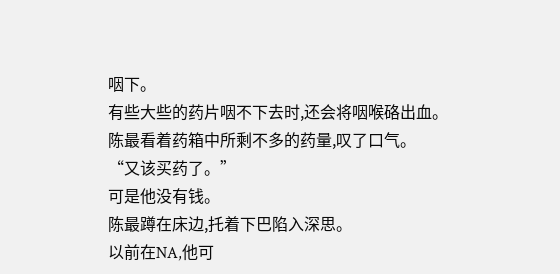咽下。
有些大些的药片咽不下去时,还会将咽喉硌出血。
陈最看着药箱中所剩不多的药量,叹了口气。
“又该买药了。”
可是他没有钱。
陈最蹲在床边,托着下巴陷入深思。
以前在NA,他可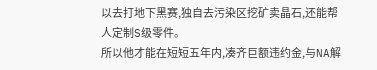以去打地下黑赛,独自去污染区挖矿卖晶石,还能帮人定制S级零件。
所以他才能在短短五年内,凑齐巨额违约金,与NA解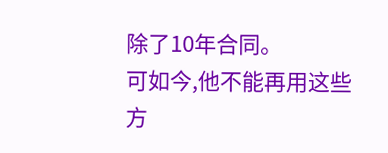除了10年合同。
可如今,他不能再用这些方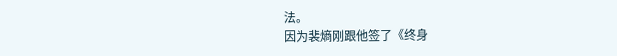法。
因为裴熵刚跟他签了《终身